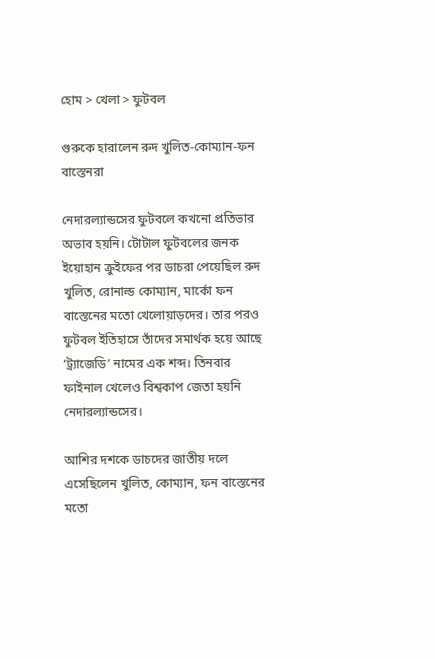হোম > খেলা > ফুটবল

গুরুকে হারালেন রুদ খুলিত-কোম্যান-ফন বাস্তেনরা

নেদারল্যান্ডসের ফুটবলে কখনো প্রতিভার অভাব হয়নি। টোটাল ফুটবলের জনক ইয়োহান ক্রুইফের পর ডাচরা পেয়েছিল রুদ খুলিত, রোনাল্ড কোম্যান, মার্কো ফন বাস্তেনের মতো খেলোয়াড়দের। তার পরও ফুটবল ইতিহাসে তাঁদের সমার্থক হয়ে আছে ‘ট্র্যাজেডি’ নামের এক শব্দ। তিনবার ফাইনাল খেলেও বিশ্বকাপ জেতা হয়নি নেদারল্যান্ডসের।

আশির দশকে ডাচদের জাতীয় দলে এসেছিলেন খুলিত, কোম্যান, ফন বাস্তেনের মতো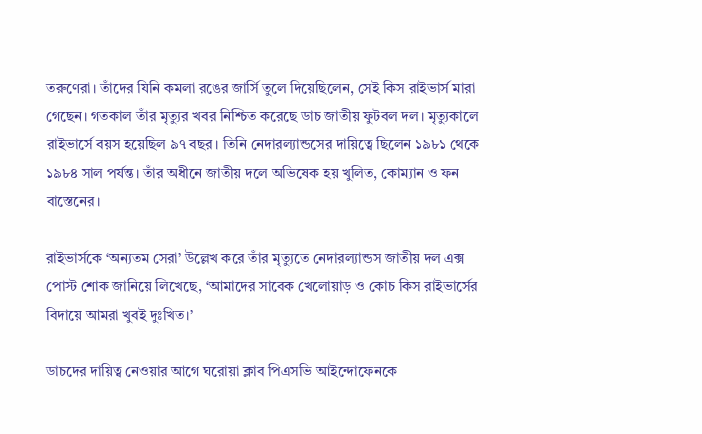তরুণেরা। তাঁদের যিনি কমলা রঙের জার্সি তুলে দিয়েছিলেন, সেই কিস রাইভার্স মারা গেছেন। গতকাল তাঁর মৃত্যুর খবর নিশ্চিত করেছে ডাচ জাতীয় ফুটবল দল। মৃত্যুকালে রাইভার্সে বয়স হয়েছিল ৯৭ বছর। তিনি নেদারল্যান্ডসের দায়িত্বে ছিলেন ১৯৮১ থেকে ১৯৮৪ সাল পর্যন্ত। তাঁর অধীনে জাতীয় দলে অভিষেক হয় খুলিত, কোম্যান ও ফন বাস্তেনের।

রাইভার্সকে ‘অন্যতম সেরা’ উল্লেখ করে তাঁর মৃত্যুতে নেদারল্যান্ডস জাতীয় দল এক্স পোস্ট শোক জানিয়ে লিখেছে, ‘আমাদের সাবেক খেলোয়াড় ও কোচ কিস রাইভার্সের বিদায়ে আমরা খুবই দুঃখিত।’

ডাচদের দায়িত্ব নেওয়ার আগে ঘরোয়া ক্লাব পিএসভি আইন্দোফেনকে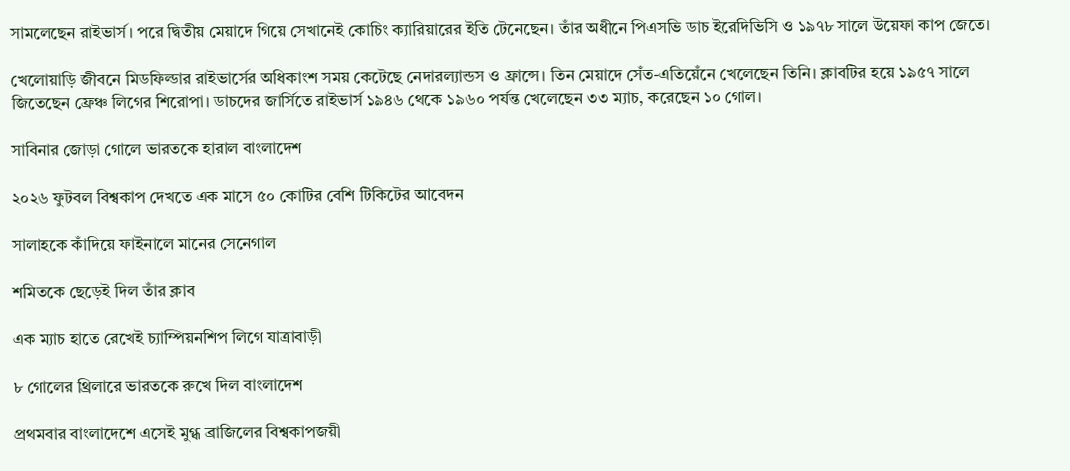সামলেছেন রাইভার্স। পরে দ্বিতীয় মেয়াদে গিয়ে সেখানেই কোচিং ক্যারিয়ারের ইতি টেনেছেন। তাঁর অধীনে পিএসভি ডাচ ইরেদিভিসি ও ১৯৭৮ সালে উয়েফা কাপ জেতে।

খেলোয়াড়ি জীবনে মিডফিল্ডার রাইভার্সের অধিকাংশ সময় কেটেছে নেদারল্যান্ডস ও ফ্রান্সে। তিন মেয়াদে সেঁত-এতিয়েঁনে খেলেছেন তিনি। ক্লাবটির হয়ে ১৯৫৭ সালে জিতেছেন ফ্রেঞ্চ লিগের শিরোপা। ডাচদের জার্সিতে রাইভার্স ১৯৪৬ থেকে ১৯৬০ পর্যন্ত খেলেছেন ৩৩ ম্যাচ, করেছেন ১০ গোল।

সাবিনার জোড়া গোলে ভারতকে হারাল বাংলাদেশ

২০২৬ ফুটবল বিশ্বকাপ দেখতে এক মাসে ৫০ কোটির বেশি টিকিটের আবেদন

সালাহকে কাঁদিয়ে ফাইনালে মানের সেনেগাল

শমিতকে ছেড়েই দিল তাঁর ক্লাব

এক ম্যাচ হাতে রেখেই চ্যাম্পিয়নশিপ লিগে যাত্রাবাড়ী

৮ গোলের থ্রিলারে ভারতকে রুখে দিল বাংলাদেশ

প্রথমবার বাংলাদেশে এসেই মুগ্ধ ব্রাজিলের বিশ্বকাপজয়ী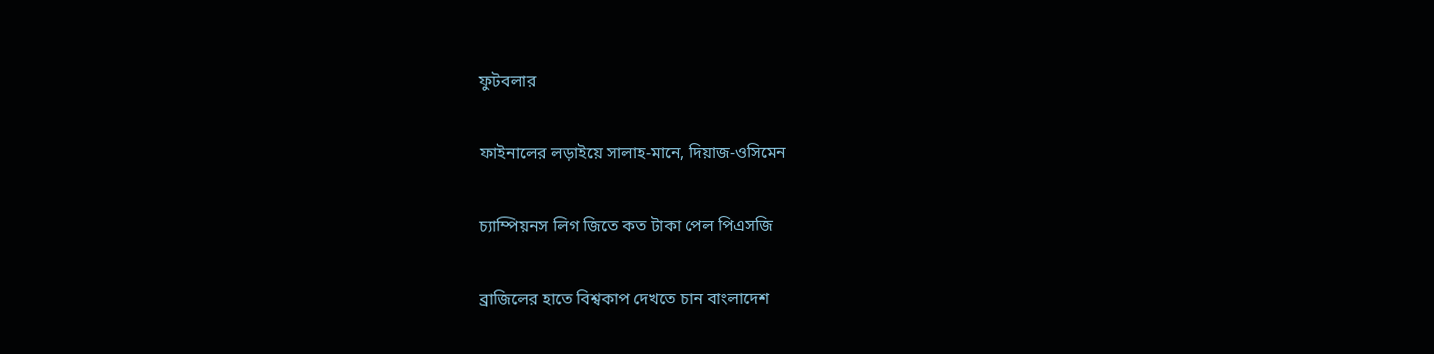ফুটবলার

ফাইনালের লড়াইয়ে সালাহ-মানে, দিয়াজ-ওসিমেন

চ্যাম্পিয়নস লিগ জিতে কত টাকা পেল পিএসজি

ব্রাজিলের হাতে বিশ্বকাপ দেখতে চান বাংলাদেশ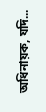অধিনায়ক, যদি...